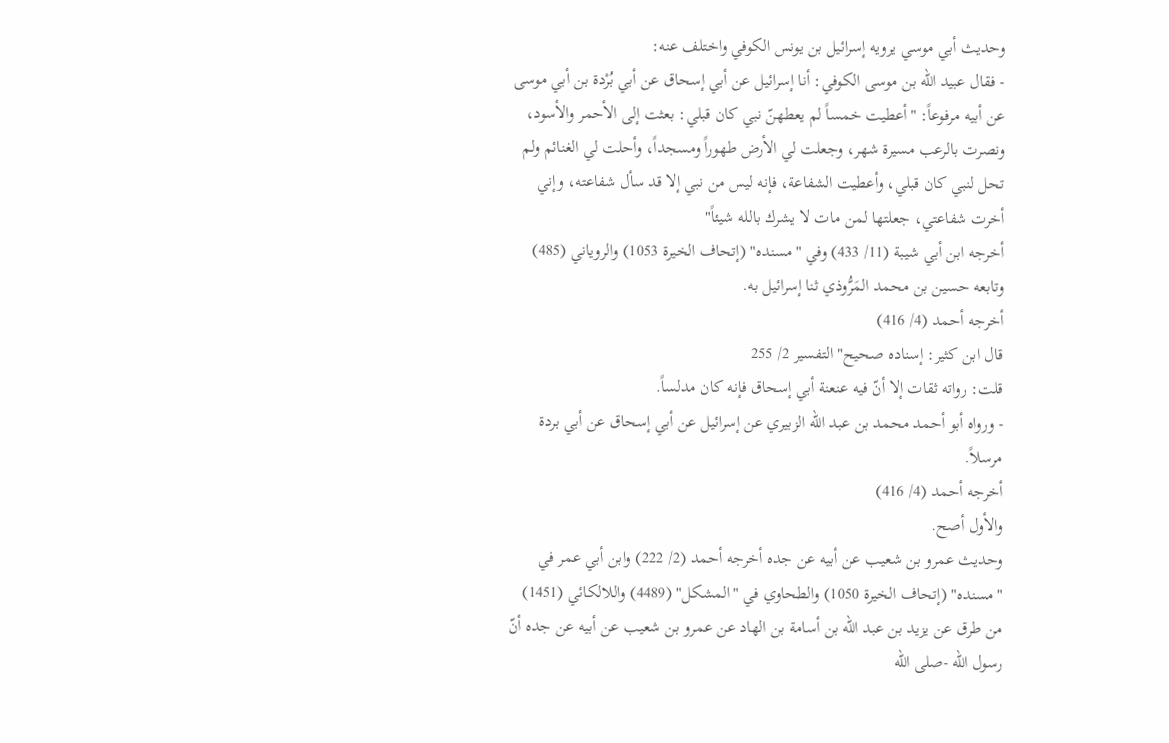وحديث أبي موسي يرويه إسرائيل بن يونس الكوفي واختلف عنه:
- فقال عبيد الله بن موسى الكوفي: أنا إسرائيل عن أبي إسحاق عن أبي بُرْدة بن أبي موسى عن أبيه مرفوعاً: "أعطيت خمساً لم يعطهنّ نبي كان قبلي: بعثت إلى الأحمر والأسود، ونصرت بالرعب مسيرة شهر، وجعلت لي الأرض طهوراً ومسجداً، وأحلت لي الغنائم ولم تحل لنبي كان قبلي، وأعطيت الشفاعة، فإنه ليس من نبي إلا قد سأل شفاعته، وإني أخرت شفاعتي، جعلتها لمن مات لا يشرك بالله شيئاً"
أخرجه ابن أبي شيبة (11/ 433) وفي "مسنده" (إتحاف الخيرة 1053) والروياني (485)
وتابعه حسين بن محمد المَرُّوذي ثنا إسرائيل به.
أخرجه أحمد (4/ 416)
قال ابن كثير: إسناده صحيح" التفسير 2/ 255
قلت: رواته ثقات إلا أنّ فيه عنعنة أبي إسحاق فإنه كان مدلساً.
- ورواه أبو أحمد محمد بن عبد الله الزبيري عن إسرائيل عن أبي إسحاق عن أبي بردة مرسلاً.
أخرجه أحمد (4/ 416)
والأول أصح.
وحديث عمرو بن شعيب عن أبيه عن جده أخرجه أحمد (2/ 222) وابن أبي عمر في "مسنده" (إتحاف الخيرة 1050) والطحاوي في "المشكل" (4489) واللالكائي (1451) من طرق عن يزيد بن عبد الله بن أسامة بن الهاد عن عمرو بن شعيب عن أبيه عن جده أنّ رسول الله -صلى الله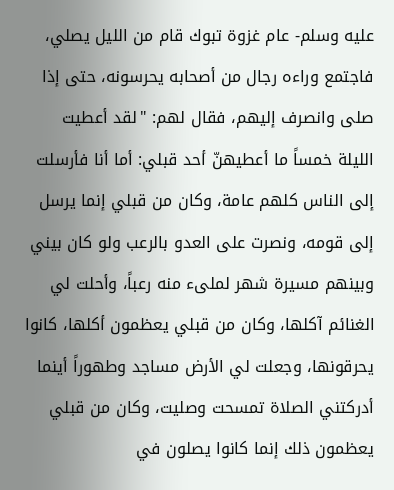عليه وسلم- عام غزوة تبوك قام من الليل يصلي، فاجتمع وراءه رجال من أصحابه يحرسونه، حتى إذا صلى وانصرف إليهم، فقال لهم: "لقد أعطيت الليلة خمساً ما أعطيهنّ أحد قبلي: أما أنا فأرسلت إلى الناس كلهم عامة، وكان من قبلي إنما يرسل إلى قومه، ونصرت على العدو بالرعب ولو كان بيني وبينهم مسيرة شهر لملىء منه رعباً، وأحلت لي الغنائم آكلها، وكان من قبلي يعظمون أكلها، كانوا يحرقونها، وجعلت لي الأرض مساجد وطهوراً أينما أدركتني الصلاة تمسحت وصليت، وكان من قبلي يعظمون ذلك إنما كانوا يصلون في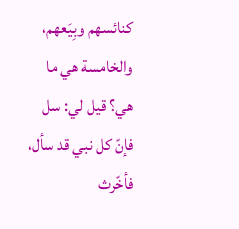كنائسهم وبِيَعهم، والخامسة هي ما هي؟ قيل لي: سل فإنّ كل نبي قد سأل، فأخّرث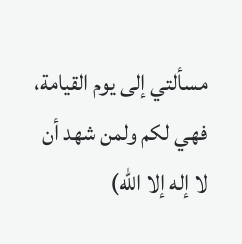مسألتي إلى يوم القيامة، فهي لكم ولمن شهد أن لا إله إلا الله)